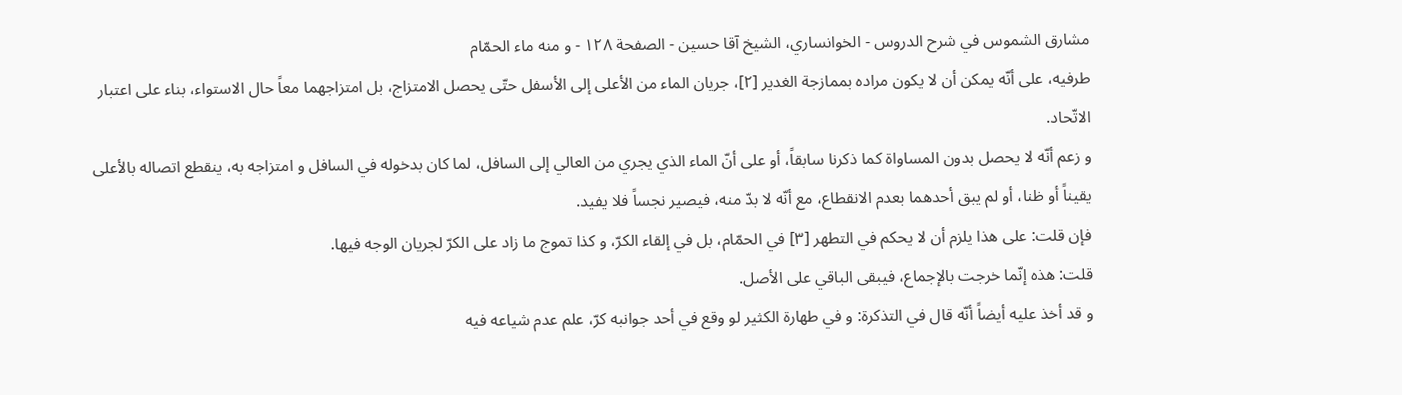مشارق الشموس في شرح الدروس - الخوانساري، الشيخ آقا حسين - الصفحة ١٢٨ - و منه ماء الحمّام
طرفيه، على أنّه يمكن أن لا يكون مراده بممازجة الغدير [٢]، جريان الماء من الأعلى إلى الأسفل حتّى يحصل الامتزاج، بل امتزاجهما معاً حال الاستواء، بناء على اعتبار الاتّحاد.
و زعم أنّه لا يحصل بدون المساواة كما ذكرنا سابقاً، أو على أنّ الماء الذي يجري من العالي إلى السافل، لما كان بدخوله في السافل و امتزاجه به، ينقطع اتصاله بالأعلى يقيناً أو ظنا، أو لم يبق أحدهما بعدم الانقطاع، مع أنّه لا بدّ منه، فيصير نجساً فلا يفيد.
فإن قلت: على هذا يلزم أن لا يحكم في التطهر [٣] في الحمّام، بل في إلقاء الكرّ، و كذا تموج ما زاد على الكرّ لجريان الوجه فيها.
قلت: هذه إنّما خرجت بالإجماع، فيبقى الباقي على الأصل.
و قد أخذ عليه أيضاً أنّه قال في التذكرة: و في طهارة الكثير لو وقع في أحد جوانبه كرّ، علم عدم شياعه فيه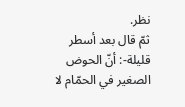نظر.
ثمّ قال بعد أسطر قليلة-: أنّ الحوض الصغير في الحمّام لا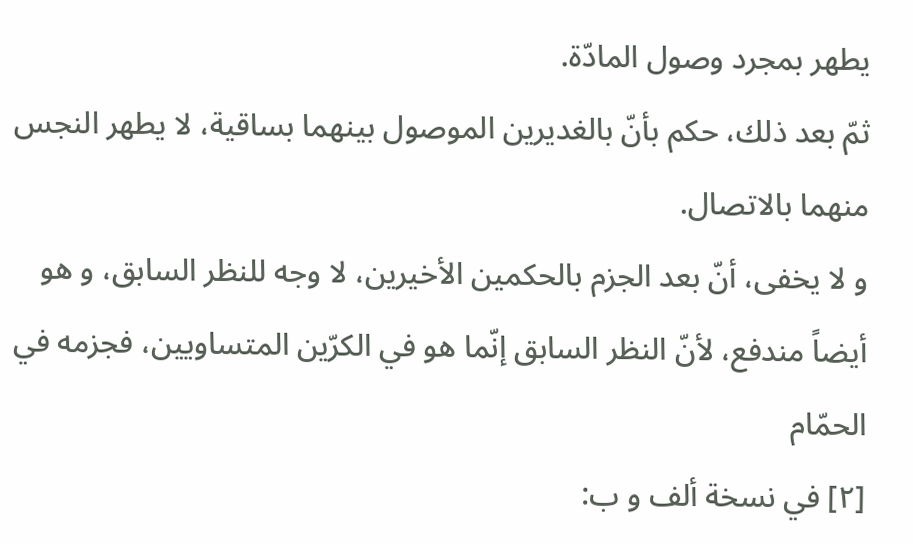يطهر بمجرد وصول المادّة.
ثمّ بعد ذلك، حكم بأنّ بالغديرين الموصول بينهما بساقية، لا يطهر النجس منهما بالاتصال.
و لا يخفى، أنّ بعد الجزم بالحكمين الأخيرين، لا وجه للنظر السابق، و هو أيضاً مندفع، لأنّ النظر السابق إنّما هو في الكرّين المتساويين، فجزمه في الحمّام
[٢] في نسخة ألف و ب: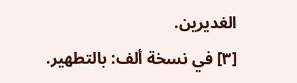الغديرين.
[٣] في نسخة ألف: بالتطهير.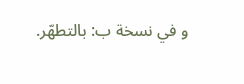و في نسخة ب: بالتطهّر.